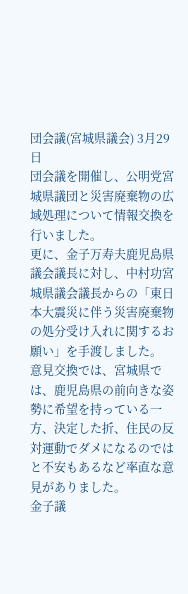団会議(宮城県議会) 3月29日
団会議を開催し、公明党宮城県議団と災害廃棄物の広域処理について情報交換を行いました。
更に、金子万寿夫鹿児島県議会議長に対し、中村功宮城県議会議長からの「東日本大震災に伴う災害廃棄物の処分受け入れに関するお願い」を手渡しました。
意見交換では、宮城県では、鹿児島県の前向きな姿勢に希望を持っている一方、決定した折、住民の反対運動でダメになるのではと不安もあるなど率直な意見がありました。
金子議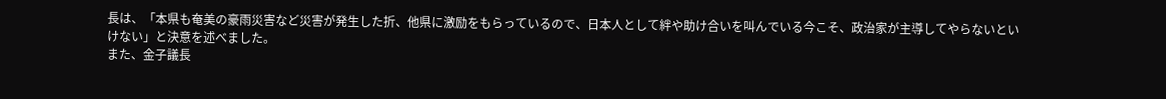長は、「本県も奄美の豪雨災害など災害が発生した折、他県に激励をもらっているので、日本人として絆や助け合いを叫んでいる今こそ、政治家が主導してやらないといけない」と決意を述べました。
また、金子議長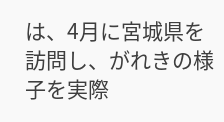は、4月に宮城県を訪問し、がれきの様子を実際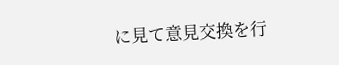に見て意見交換を行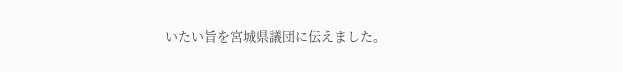いたい旨を宮城県議団に伝えました。